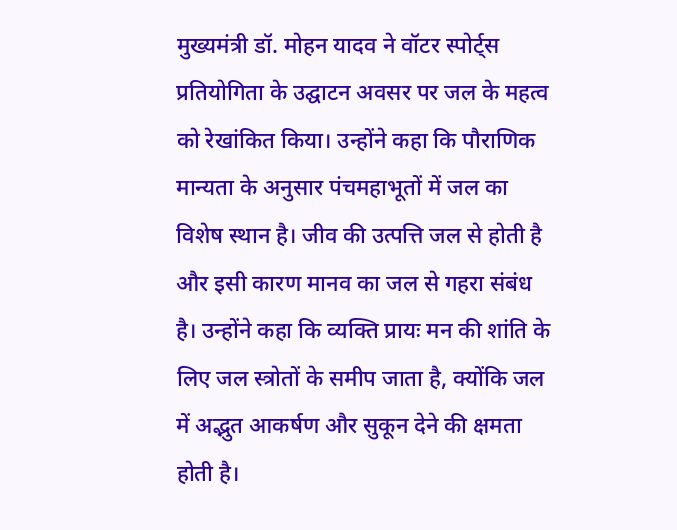मुख्यमंत्री डॉ. मोहन यादव ने वॉटर स्पोर्ट्स प्रतियोगिता के उद्घाटन अवसर पर जल के महत्व को रेखांकित किया। उन्होंने कहा कि पौराणिक मान्यता के अनुसार पंचमहाभूतों में जल का विशेष स्थान है। जीव की उत्पत्ति जल से होती है और इसी कारण मानव का जल से गहरा संबंध है। उन्होंने कहा कि व्यक्ति प्रायः मन की शांति के लिए जल स्त्रोतों के समीप जाता है, क्योंकि जल में अद्भुत आकर्षण और सुकून देने की क्षमता होती है।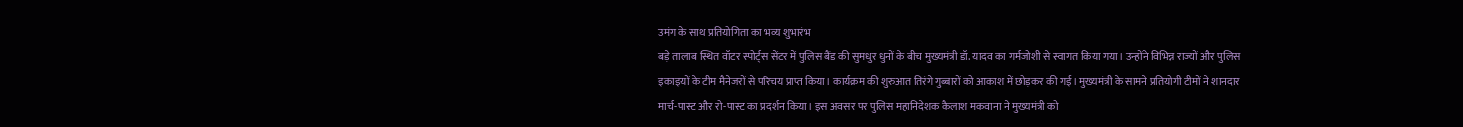उमंग के साथ प्रतियोगिता का भव्य शुभारंभ
बड़े तालाब स्थित वॉटर स्पोर्ट्स सेंटर में पुलिस बैंड की सुमधुर धुनों के बीच मुख्यमंत्री डॉ. यादव का गर्मजोशी से स्वागत किया गया। उन्होंने विभिन्न राज्यों और पुलिस इकाइयों के टीम मैनेजरों से परिचय प्राप्त किया। कार्यक्रम की शुरुआत तिरंगे गुब्बारों को आकाश में छोड़कर की गई। मुख्यमंत्री के सामने प्रतियोगी टीमों ने शानदार मार्च-पास्ट और रो-पास्ट का प्रदर्शन किया। इस अवसर पर पुलिस महानिदेशक कैलाश मकवाना ने मुख्यमंत्री को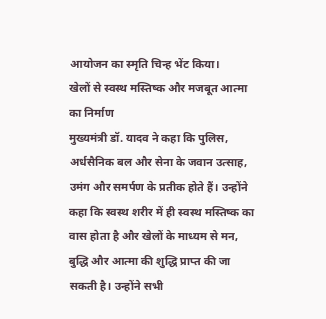आयोजन का स्मृति चिन्ह भेंट किया।
खेलों से स्वस्थ मस्तिष्क और मजबूत आत्मा का निर्माण
मुख्यमंत्री डॉ. यादव ने कहा कि पुलिस, अर्धसैनिक बल और सेना के जवान उत्साह, उमंग और समर्पण के प्रतीक होते हैं। उन्होंने कहा कि स्वस्थ शरीर में ही स्वस्थ मस्तिष्क का वास होता है और खेलों के माध्यम से मन, बुद्धि और आत्मा की शुद्धि प्राप्त की जा सकती है। उन्होंने सभी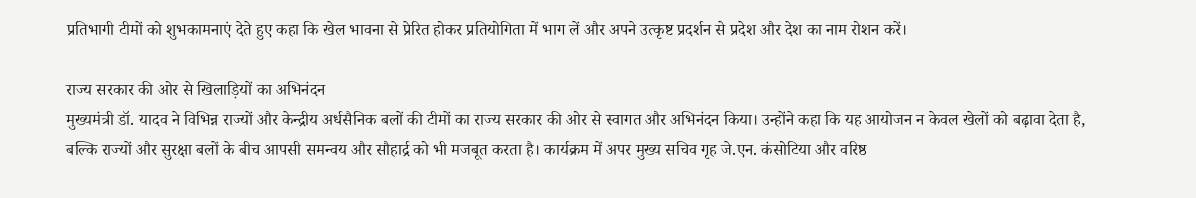प्रतिभागी टीमों को शुभकामनाएं देते हुए कहा कि खेल भावना से प्रेरित होकर प्रतियोगिता में भाग लें और अपने उत्कृष्ट प्रदर्शन से प्रदेश और देश का नाम रोशन करें।

राज्य सरकार की ओर से खिलाड़ियों का अभिनंदन
मुख्यमंत्री डॉ. यादव ने विभिन्न राज्यों और केन्द्रीय अर्धसैनिक बलों की टीमों का राज्य सरकार की ओर से स्वागत और अभिनंदन किया। उन्होंने कहा कि यह आयोजन न केवल खेलों को बढ़ावा देता है, बल्कि राज्यों और सुरक्षा बलों के बीच आपसी समन्वय और सौहार्द्र को भी मजबूत करता है। कार्यक्रम में अपर मुख्य सचिव गृह जे.एन. कंसोटिया और वरिष्ठ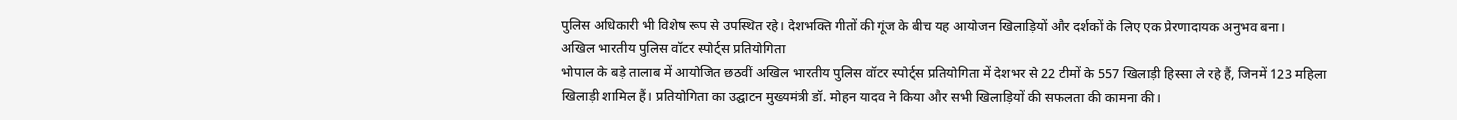पुलिस अधिकारी भी विशेष रूप से उपस्थित रहे। देशभक्ति गीतों की गूंज के बीच यह आयोजन खिलाड़ियों और दर्शकों के लिए एक प्रेरणादायक अनुभव बना।
अखिल भारतीय पुलिस वॉटर स्पोर्ट्स प्रतियोगिता
भोपाल के बड़े तालाब में आयोजित छठवीं अखिल भारतीय पुलिस वॉटर स्पोर्ट्स प्रतियोगिता में देशभर से 22 टीमों के 557 खिलाड़ी हिस्सा ले रहे हैं, जिनमें 123 महिला खिलाड़ी शामिल हैं। प्रतियोगिता का उद्घाटन मुख्यमंत्री डॉ. मोहन यादव ने किया और सभी खिलाड़ियों की सफलता की कामना की।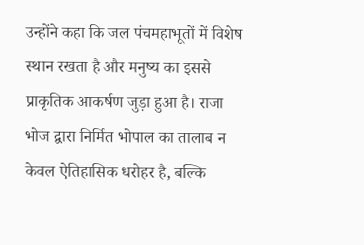उन्होंने कहा कि जल पंचमहाभूतों में विशेष स्थान रखता है और मनुष्य का इससे प्राकृतिक आकर्षण जुड़ा हुआ है। राजा भोज द्वारा निर्मित भोपाल का तालाब न केवल ऐतिहासिक धरोहर है, बल्कि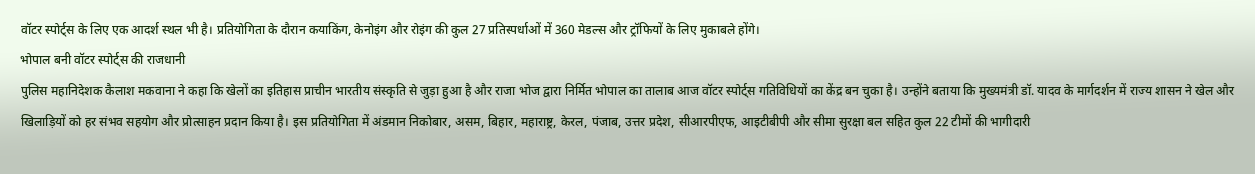वॉटर स्पोर्ट्स के लिए एक आदर्श स्थल भी है। प्रतियोगिता के दौरान कयाकिंग, केनोइंग और रोइंग की कुल 27 प्रतिस्पर्धाओं में 360 मेडल्स और ट्रॉफियों के लिए मुकाबले होंगे।
भोपाल बनी वॉटर स्पोर्ट्स की राजधानी
पुलिस महानिदेशक कैलाश मकवाना ने कहा कि खेलों का इतिहास प्राचीन भारतीय संस्कृति से जुड़ा हुआ है और राजा भोज द्वारा निर्मित भोपाल का तालाब आज वॉटर स्पोर्ट्स गतिविधियों का केंद्र बन चुका है। उन्होंने बताया कि मुख्यमंत्री डॉ. यादव के मार्गदर्शन में राज्य शासन ने खेल और खिलाड़ियों को हर संभव सहयोग और प्रोत्साहन प्रदान किया है। इस प्रतियोगिता में अंडमान निकोबार, असम, बिहार, महाराष्ट्र, केरल, पंजाब, उत्तर प्रदेश, सीआरपीएफ, आइटीबीपी और सीमा सुरक्षा बल सहित कुल 22 टीमों की भागीदारी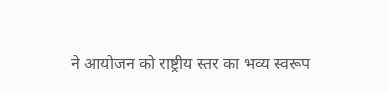ने आयोजन को राष्ट्रीय स्तर का भव्य स्वरूप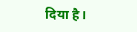दिया है।